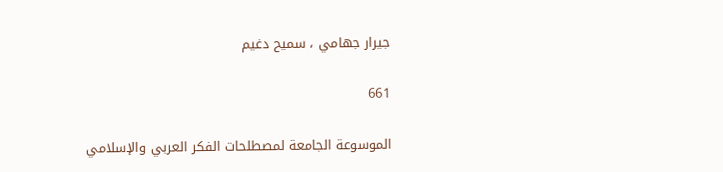جيرار جهامي ، سميح دغيم

661

الموسوعة الجامعة لمصطلحات الفكر العربي والإسلامي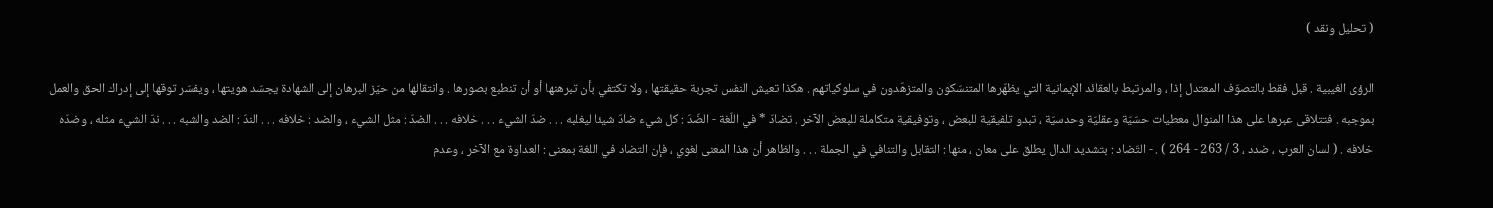( تحليل ونقد )

الرؤى الغيبية . قبل فقط بالتصوّف المعتدل إذا ، والمرتبط بالعقائد الإيمانية التي يظهّرها المتنسّكون والمتزهّدون في سلوكياتهم . هكذا تعيش النفس تجربة حقيقتها ، ولا تكتفي بأن تبرهنها أو أن تنطبع بصورها . وانتقالها من حيّز البرهان إلى الشهادة يجسّد هويتها ، ويفسّر توقها إلى إدراك الحق والعمل بموجبه . فتتلاقى عبرها على هذا المنوال معطيات حسّيّة وعقليّة وحدسيّة ، تبدو تلفيقية للبعض ، وتوفيقية متكاملة للبعض الآخر . تضادّ * في اللّغة - الضّدّ : كل شيء ضادّ شيئا ليغلبه . . . ضدّ الشيء . . . خلافه . . . الضدّ : مثل الشيء ، والضد : خلافه . . . الندّ : الضد والشبه . . . ندّ الشيء مثله ، وضدّه خلافه . ( لسان العرب ، ضدد ، 3 / 263 - 264 ) . - التّضاد : بتشديد الدال يطلق على معان ، منها : التقابل والتنافي في الجملة . . . والظاهر أن هذا المعنى لغوي ، فإن التضاد في اللغة بمعنى : العداوة مع الآخر ، وعدم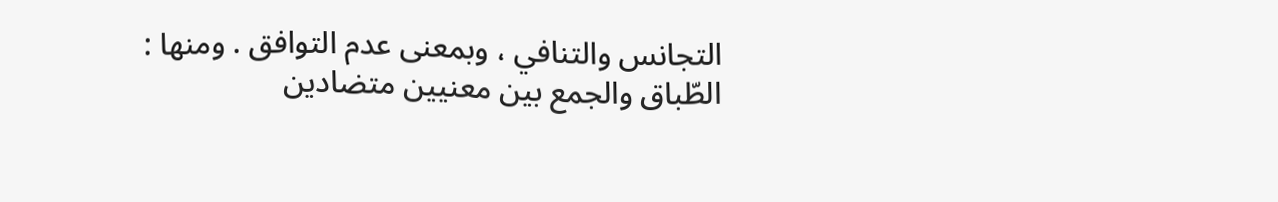التجانس والتنافي ، وبمعنى عدم التوافق . ومنها : الطّباق والجمع بين معنيين متضادين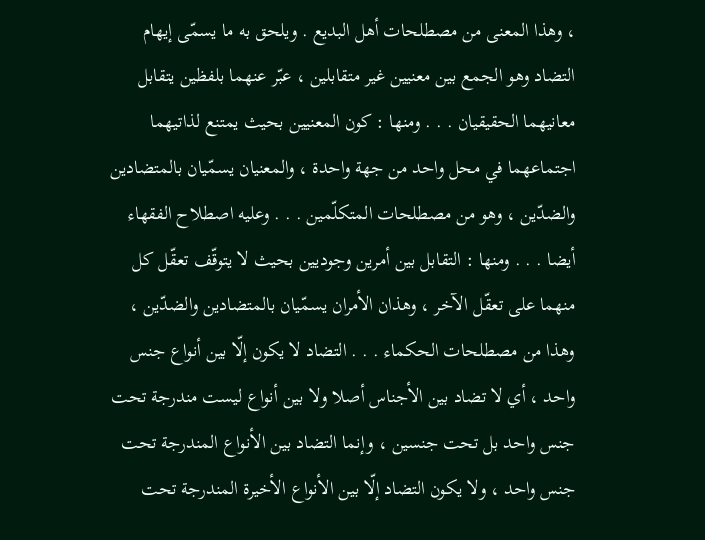، وهذا المعنى من مصطلحات أهل البديع . ويلحق به ما يسمّى إيهام التضاد وهو الجمع بين معنيين غير متقابلين ، عبّر عنهما بلفظين يتقابل معانيهما الحقيقيان . . . ومنها : كون المعنيين بحيث يمتنع لذاتيهما اجتماعهما في محل واحد من جهة واحدة ، والمعنيان يسمّيان بالمتضادين والضدّين ، وهو من مصطلحات المتكلّمين . . . وعليه اصطلاح الفقهاء أيضا . . . ومنها : التقابل بين أمرين وجوديين بحيث لا يتوقّف تعقّل كل منهما على تعقّل الآخر ، وهذان الأمران يسمّيان بالمتضادين والضدّين ، وهذا من مصطلحات الحكماء . . . التضاد لا يكون إلّا بين أنواع جنس واحد ، أي لا تضاد بين الأجناس أصلا ولا بين أنواع ليست مندرجة تحت جنس واحد بل تحت جنسين ، وإنما التضاد بين الأنواع المندرجة تحت جنس واحد ، ولا يكون التضاد إلّا بين الأنواع الأخيرة المندرجة تحت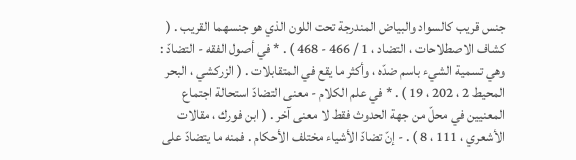جنس قريب كالسواد والبياض المندرجة تحت اللون الذي هو جنسهما القريب . ( كشاف الاصطلاحات ، التضاد ، 1 / 466 - 468 ) . * في أصول الفقه - التضادّ : وهي تسمية الشيء باسم ضدّه ، وأكثر ما يقع في المتقابلات . ( الزركشي ، البحر المحيط 2 ، 202 ، 19 ) . * في علم الكلام - معنى التضادّ استحالة اجتماع المعنيين في محلّ من جهة الحدوث فقط لا معنى آخر . ( ابن فورك ، مقالات الأشعري ، 111 ، 8 ) . - إنّ تضادّ الأشياء مختلف الأحكام . فمنه ما يتضادّ على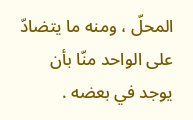المحلّ ، ومنه ما يتضادّ على الواحد منّا بأن يوجد في بعضه .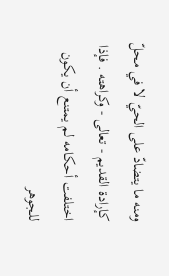ومنه ما يتضادّ على الحيّ لا في محلّ كإرادة القديم - تعالى - وكراهته . فإذا اختلفت أحكامه لم يمتنع أن يكون للجوهر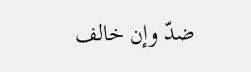ضدّ وإن خالف